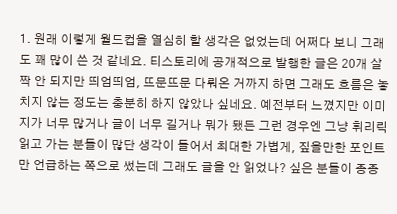1. 원래 이렇게 월드컵을 열심히 할 생각은 없었는데 어쩌다 보니 그래도 꽤 많이 쓴 것 같네요. 티스토리에 공개적으로 발행한 글은 20개 살짝 안 되지만 띄엄띄엄, 뜨문뜨문 다뤄온 거까지 하면 그래도 흐름은 놓치지 않는 정도는 충분히 하지 않았나 싶네요. 예전부터 느꼈지만 이미지가 너무 많거나 글이 너무 길거나 뭐가 됐든 그런 경우엔 그냥 휘리릭 읽고 가는 분들이 많단 생각이 들어서 최대한 가볍게, 짚을만한 포인트만 언급하는 쪽으로 썼는데 그래도 글을 안 읽었나? 싶은 분들이 종종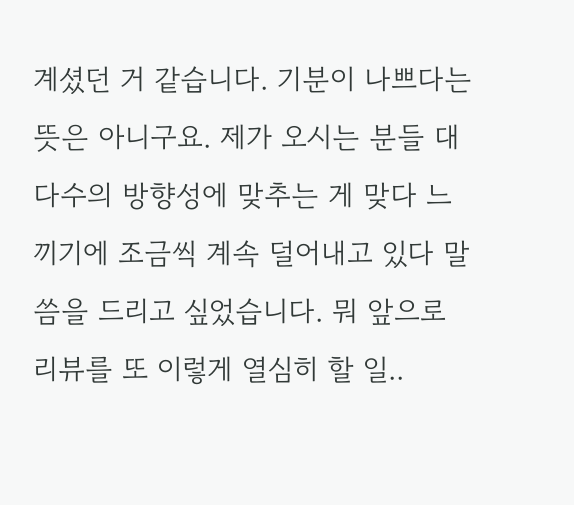계셨던 거 같습니다. 기분이 나쁘다는 뜻은 아니구요. 제가 오시는 분들 대다수의 방향성에 맞추는 게 맞다 느끼기에 조금씩 계속 덜어내고 있다 말씀을 드리고 싶었습니다. 뭐 앞으로 리뷰를 또 이렇게 열심히 할 일..